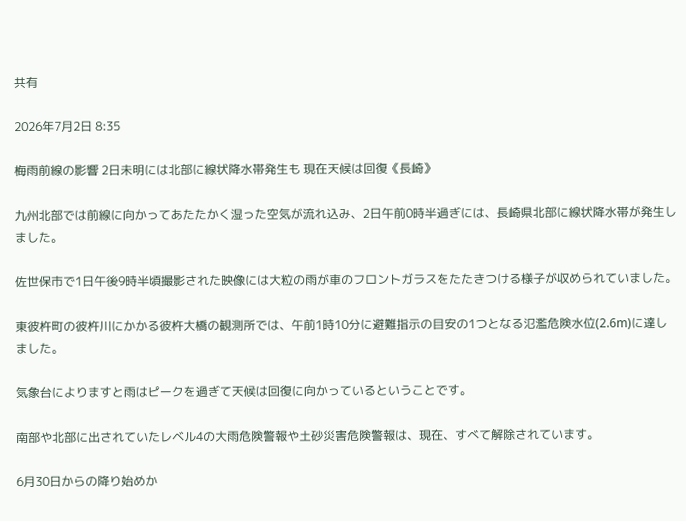共有

2026年7月2日 8:35

梅雨前線の影響 2日未明には北部に線状降水帯発生も 現在天候は回復《長崎》

九州北部では前線に向かってあたたかく湿った空気が流れ込み、2日午前0時半過ぎには、長崎県北部に線状降水帯が発生しました。

佐世保市で1日午後9時半頃撮影された映像には大粒の雨が車のフロントガラスをたたきつける様子が収められていました。

東彼杵町の彼杵川にかかる彼杵大橋の観測所では、午前1時10分に避難指示の目安の1つとなる氾濫危険水位(2.6m)に達しました。

気象台によりますと雨はピークを過ぎて天候は回復に向かっているということです。

南部や北部に出されていたレベル4の大雨危険警報や土砂災害危険警報は、現在、すべて解除されています。

6月30日からの降り始めか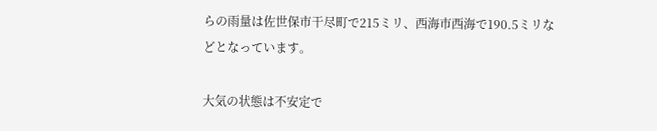らの雨量は佐世保市干尽町で215ミリ、西海市西海で190.5ミリなどとなっています。

大気の状態は不安定で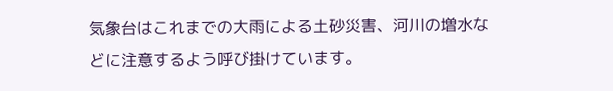気象台はこれまでの大雨による土砂災害、河川の増水などに注意するよう呼び掛けています。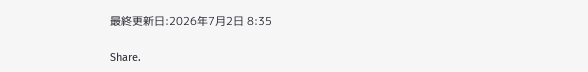最終更新日:2026年7月2日 8:35

Share.